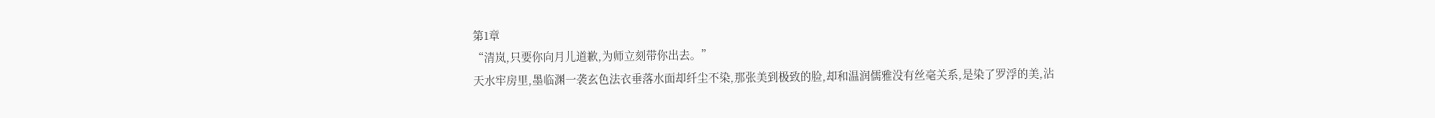第1章
“清岚,只要你向月儿道歉,为师立刻带你出去。”
天水牢房里,墨临渊一袭玄色法衣垂落水面却纤尘不染,那张美到极致的脸,却和温润儒雅没有丝毫关系,是染了罗浮的美,沾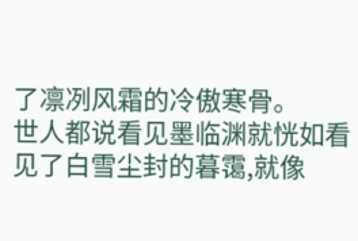了凛冽风霜的冷傲寒骨。
世人都说看见墨临渊就恍如看见了白雪尘封的暮霭,就像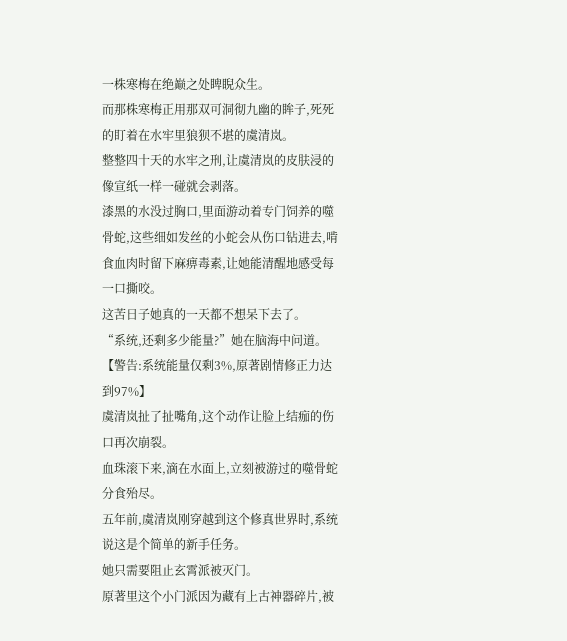一株寒梅在绝巅之处睥睨众生。
而那株寒梅正用那双可洞彻九幽的眸子,死死的盯着在水牢里狼狈不堪的虞清岚。
整整四十天的水牢之刑,让虞清岚的皮肤浸的像宣纸一样一碰就会剥落。
漆黑的水没过胸口,里面游动着专门饲养的噬骨蛇,这些细如发丝的小蛇会从伤口钻进去,啃食血肉时留下麻痹毒素,让她能清醒地感受每一口撕咬。
这苦日子她真的一天都不想呆下去了。
“系统,还剩多少能量?”她在脑海中问道。
【警告:系统能量仅剩3%,原著剧情修正力达到97%】
虞清岚扯了扯嘴角,这个动作让脸上结痂的伤口再次崩裂。
血珠滚下来,滴在水面上,立刻被游过的噬骨蛇分食殆尽。
五年前,虞清岚刚穿越到这个修真世界时,系统说这是个简单的新手任务。
她只需要阻止玄霄派被灭门。
原著里这个小门派因为藏有上古神器碎片,被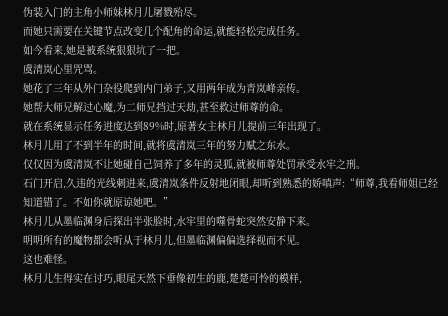伪装入门的主角小师妹林月儿屠戮殆尽。
而她只需要在关键节点改变几个配角的命运,就能轻松完成任务。
如今看来,她是被系统狠狠坑了一把。
虞清岚心里咒骂。
她花了三年从外门杂役爬到内门弟子,又用两年成为青岚峰亲传。
她帮大师兄解过心魔,为二师兄挡过天劫,甚至救过师尊的命。
就在系统显示任务进度达到89%时,原著女主林月儿提前三年出现了。
林月儿用了不到半年的时间,就将虞清岚三年的努力赋之东水。
仅仅因为虞清岚不让她碰自己饲养了多年的灵狐,就被师尊处罚承受水牢之刑。
石门开启,久违的光线刺进来,虞清岚条件反射地闭眼,却听到熟悉的娇嗔声:“师尊,我看师姐已经知道错了。不如你就原谅她吧。”
林月儿从墨临渊身后探出半张脸时,水牢里的噬骨蛇突然安静下来。
明明所有的魔物都会听从于林月儿,但墨临渊偏偏选择视而不见。
这也难怪。
林月儿生得实在讨巧,眼尾天然下垂像初生的鹿,楚楚可怜的模样,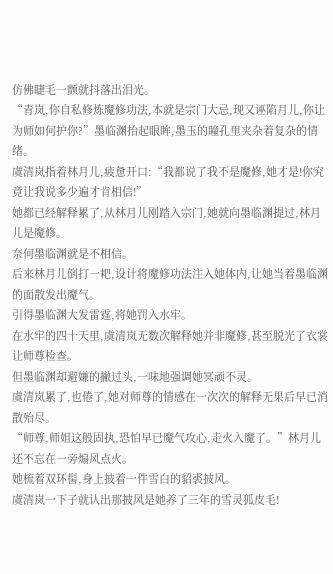仿佛睫毛一颤就抖落出泪光。
“青岚,你自私修炼魔修功法,本就是宗门大忌,现又诬陷月儿,你让为师如何护你?”墨临渊抬起眼眸,墨玉的瞳孔里夹杂着复杂的情绪。
虞清岚指着林月儿,疲惫开口:“我都说了我不是魔修,她才是!你究竟让我说多少遍才肯相信!”
她都已经解释累了,从林月儿刚踏入宗门,她就向墨临渊提过,林月儿是魔修。
奈何墨临渊就是不相信。
后来林月儿倒打一耙,设计将魔修功法注入她体内,让她当着墨临渊的面散发出魔气。
引得墨临渊大发雷霆,将她罚入水牢。
在水牢的四十天里,虞清岚无数次解释她并非魔修,甚至脱光了衣裳让师尊检查。
但墨临渊却避嫌的撇过头,一味地强调她冥顽不灵。
虞清岚累了,也倦了,她对师尊的情感在一次次的解释无果后早已消散殆尽。
“师尊,师姐这般固执,恐怕早已魔气攻心,走火入魔了。”林月儿还不忘在一旁煽风点火。
她梳着双环髻,身上披着一件雪白的貂裘披风。
虞清岚一下子就认出那披风是她养了三年的雪灵狐皮毛!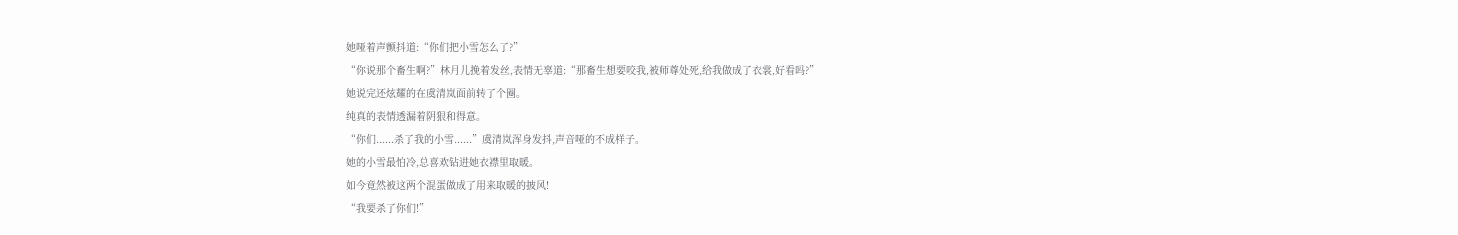她哑着声颤抖道:“你们把小雪怎么了?”
“你说那个畜生啊?”林月儿挽着发丝,表情无辜道:“那畜生想要咬我,被师尊处死,给我做成了衣裳,好看吗?”
她说完还炫耀的在虞清岚面前转了个圈。
纯真的表情透漏着阴狠和得意。
“你们......杀了我的小雪......”虞清岚浑身发抖,声音哑的不成样子。
她的小雪最怕冷,总喜欢钻进她衣襟里取暖。
如今竟然被这两个混蛋做成了用来取暖的披风!
“我要杀了你们!”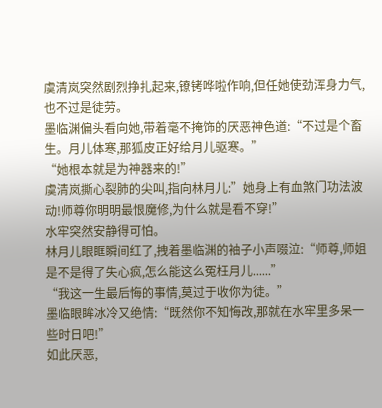虞清岚突然剧烈挣扎起来,镣铐哗啦作响,但任她使劲浑身力气,也不过是徒劳。
墨临渊偏头看向她,带着毫不掩饰的厌恶神色道:“不过是个畜生。月儿体寒,那狐皮正好给月儿驱寒。”
“她根本就是为神器来的!”
虞清岚撕心裂肺的尖叫,指向林月儿:”她身上有血煞门功法波动!师尊你明明最恨魔修,为什么就是看不穿!”
水牢突然安静得可怕。
林月儿眼眶瞬间红了,拽着墨临渊的袖子小声啜泣:“师尊,师姐是不是得了失心疯,怎么能这么冤枉月儿......”
“我这一生最后悔的事情,莫过于收你为徒。”
墨临眼眸冰冷又绝情:“既然你不知悔改,那就在水牢里多呆一些时日吧!”
如此厌恶,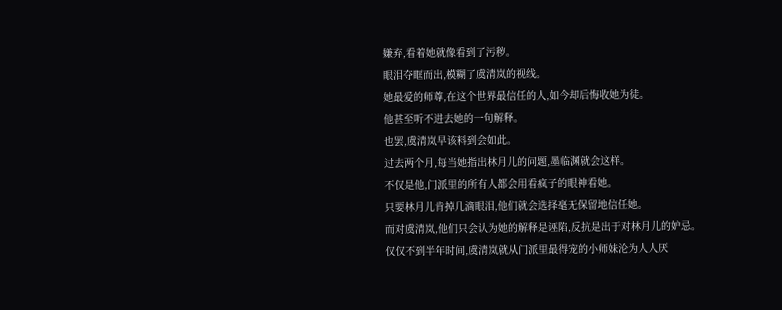嫌弃,看着她就像看到了污秽。
眼泪夺眶而出,模糊了虞清岚的视线。
她最爱的师尊,在这个世界最信任的人,如今却后悔收她为徒。
他甚至听不进去她的一句解释。
也罢,虞清岚早该料到会如此。
过去两个月,每当她指出林月儿的问题,墨临渊就会这样。
不仅是他,门派里的所有人都会用看疯子的眼神看她。
只要林月儿肯掉几滴眼泪,他们就会选择毫无保留地信任她。
而对虞清岚,他们只会认为她的解释是诬陷,反抗是出于对林月儿的妒忌。
仅仅不到半年时间,虞清岚就从门派里最得宠的小师妹沦为人人厌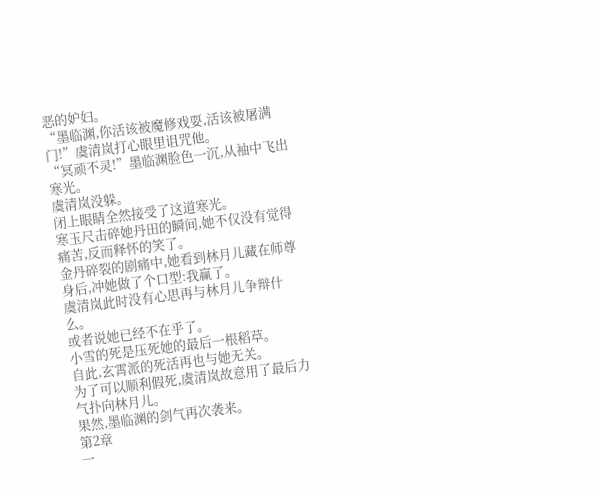恶的妒妇。
“墨临渊,你活该被魔修戏耍,活该被屠满门!”虞清岚打心眼里诅咒他。
“冥顽不灵!”墨临渊脸色一沉,从袖中飞出寒光。
虞清岚没躲。
闭上眼睛全然接受了这道寒光。
寒玉尺击碎她丹田的瞬间,她不仅没有觉得痛苦,反而释怀的笑了。
金丹碎裂的剧痛中,她看到林月儿藏在师尊身后,冲她做了个口型:我赢了。
虞清岚此时没有心思再与林月儿争辩什么。
或者说她已经不在乎了。
小雪的死是压死她的最后一根稻草。
自此,玄霄派的死活再也与她无关。
为了可以顺利假死,虞清岚故意用了最后力气扑向林月儿。
果然,墨临渊的剑气再次袭来。
第2章
一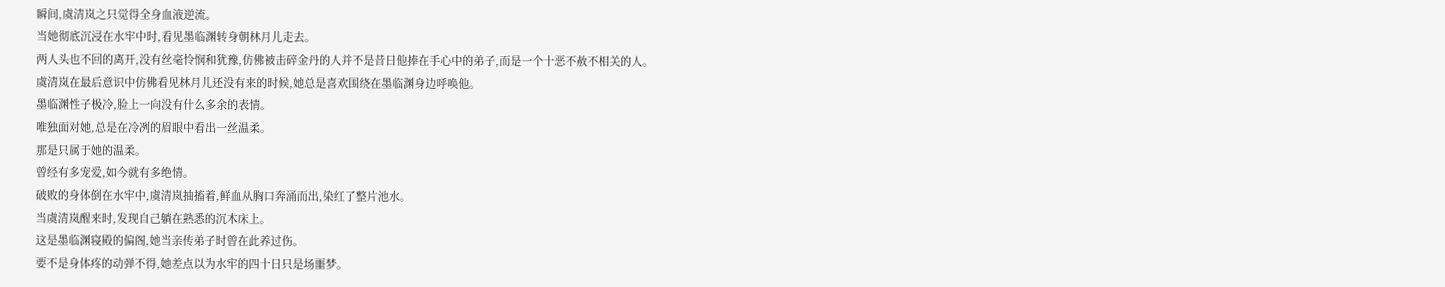瞬间,虞清岚之只觉得全身血液逆流。
当她彻底沉浸在水牢中时,看见墨临渊转身朝林月儿走去。
两人头也不回的离开,没有丝毫怜悯和犹豫,仿佛被击碎金丹的人并不是昔日他捧在手心中的弟子,而是一个十恶不赦不相关的人。
虞清岚在最后意识中仿佛看见林月儿还没有来的时候,她总是喜欢围绕在墨临渊身边呼唤他。
墨临渊性子极冷,脸上一向没有什么多余的表情。
唯独面对她,总是在冷冽的眉眼中看出一丝温柔。
那是只属于她的温柔。
曾经有多宠爱,如今就有多绝情。
破败的身体倒在水牢中,虞清岚抽搐着,鲜血从胸口奔涌而出,染红了整片池水。
当虞清岚醒来时,发现自己躺在熟悉的沉木床上。
这是墨临渊寝殿的偏阁,她当亲传弟子时曾在此养过伤。
要不是身体疼的动弹不得,她差点以为水牢的四十日只是场噩梦。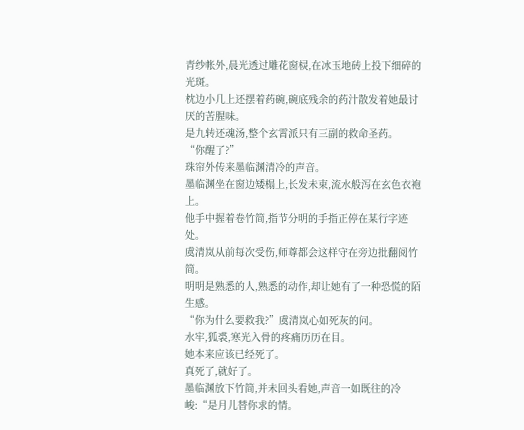青纱帐外,晨光透过雕花窗棂,在冰玉地砖上投下细碎的光斑。
枕边小几上还摆着药碗,碗底残余的药汁散发着她最讨厌的苦腥味。
是九转还魂汤,整个玄霄派只有三副的救命圣药。
“你醒了?”
珠帘外传来墨临渊清冷的声音。
墨临渊坐在窗边矮榻上,长发未束,流水般泻在玄色衣袍上。
他手中握着卷竹简,指节分明的手指正停在某行字迹处。
虞清岚从前每次受伤,师尊都会这样守在旁边批翻阅竹简。
明明是熟悉的人,熟悉的动作,却让她有了一种恐慌的陌生感。
“你为什么要救我?”虞清岚心如死灰的问。
水牢,狐裘,寒光入骨的疼痛历历在目。
她本来应该已经死了。
真死了,就好了。
墨临渊放下竹简,并未回头看她,声音一如既往的冷峻:“是月儿替你求的情。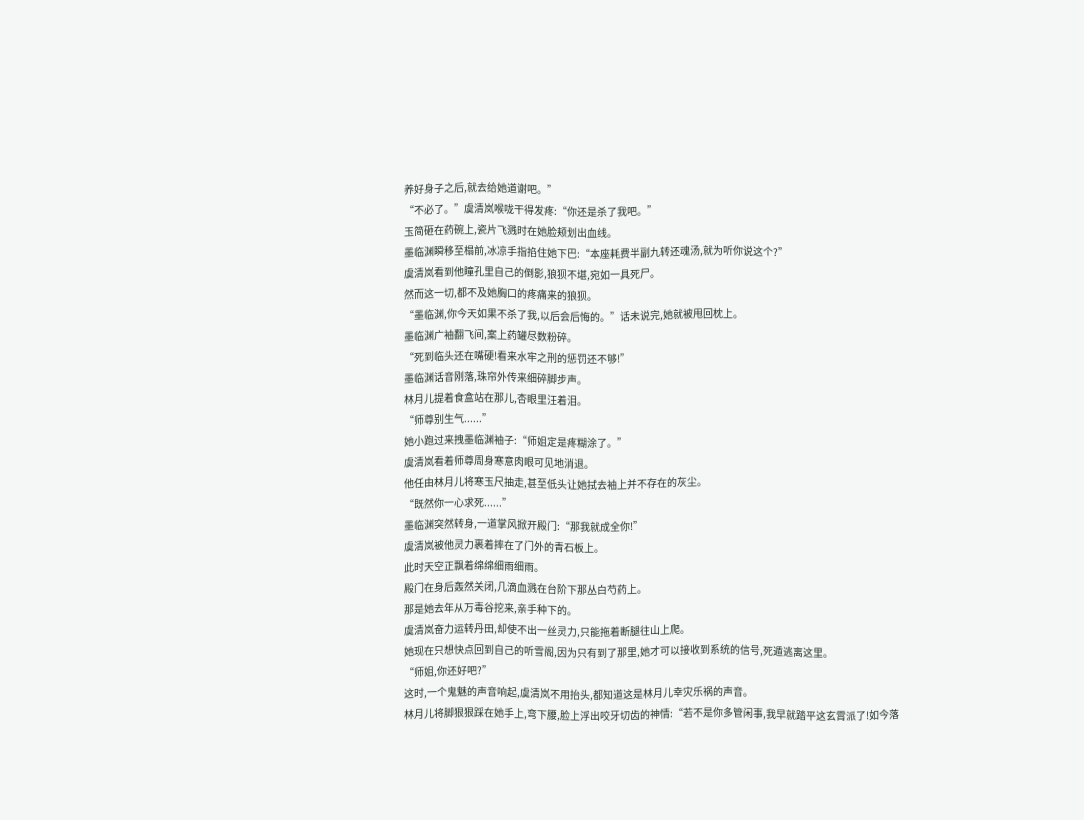养好身子之后,就去给她道谢吧。”
“不必了。”虞清岚喉咙干得发疼:“你还是杀了我吧。”
玉简砸在药碗上,瓷片飞溅时在她脸颊划出血线。
墨临渊瞬移至榻前,冰凉手指掐住她下巴:“本座耗费半副九转还魂汤,就为听你说这个?”
虞清岚看到他瞳孔里自己的倒影,狼狈不堪,宛如一具死尸。
然而这一切,都不及她胸口的疼痛来的狼狈。
“墨临渊,你今天如果不杀了我,以后会后悔的。”话未说完,她就被甩回枕上。
墨临渊广袖翻飞间,案上药罐尽数粉碎。
“死到临头还在嘴硬!看来水牢之刑的惩罚还不够!”
墨临渊话音刚落,珠帘外传来细碎脚步声。
林月儿提着食盒站在那儿,杏眼里汪着泪。
“师尊别生气......”
她小跑过来拽墨临渊袖子:“师姐定是疼糊涂了。”
虞清岚看着师尊周身寒意肉眼可见地消退。
他任由林月儿将寒玉尺抽走,甚至低头让她拭去袖上并不存在的灰尘。
“既然你一心求死......”
墨临渊突然转身,一道掌风掀开殿门:“那我就成全你!”
虞清岚被他灵力裹着摔在了门外的青石板上。
此时天空正飘着绵绵细雨细雨。
殿门在身后轰然关闭,几滴血溅在台阶下那丛白芍药上。
那是她去年从万毒谷挖来,亲手种下的。
虞清岚奋力运转丹田,却使不出一丝灵力,只能拖着断腿往山上爬。
她现在只想快点回到自己的听雪阁,因为只有到了那里,她才可以接收到系统的信号,死遁逃离这里。
“师姐,你还好吧?”
这时,一个鬼魅的声音响起,虞清岚不用抬头,都知道这是林月儿幸灾乐祸的声音。
林月儿将脚狠狠踩在她手上,弯下腰,脸上浮出咬牙切齿的神情:“若不是你多管闲事,我早就踏平这玄霄派了!如今落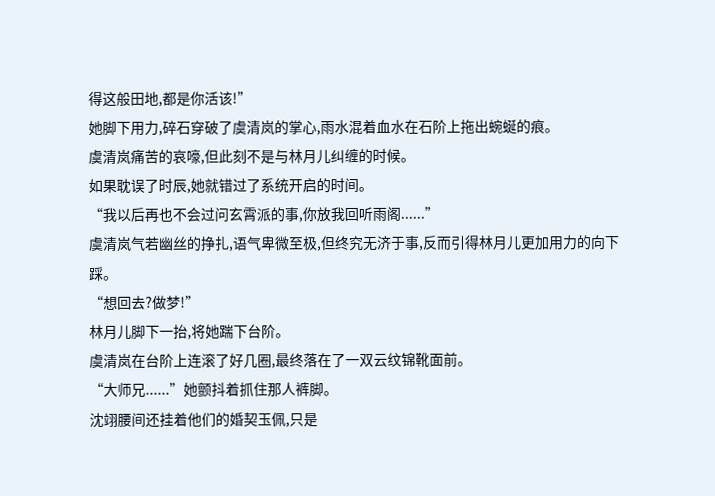得这般田地,都是你活该!”
她脚下用力,碎石穿破了虞清岚的掌心,雨水混着血水在石阶上拖出蜿蜒的痕。
虞清岚痛苦的哀嚎,但此刻不是与林月儿纠缠的时候。
如果耽误了时辰,她就错过了系统开启的时间。
“我以后再也不会过问玄霄派的事,你放我回听雨阁......”
虞清岚气若幽丝的挣扎,语气卑微至极,但终究无济于事,反而引得林月儿更加用力的向下踩。
“想回去?做梦!”
林月儿脚下一抬,将她踹下台阶。
虞清岚在台阶上连滚了好几圈,最终落在了一双云纹锦靴面前。
“大师兄......”她颤抖着抓住那人裤脚。
沈翊腰间还挂着他们的婚契玉佩,只是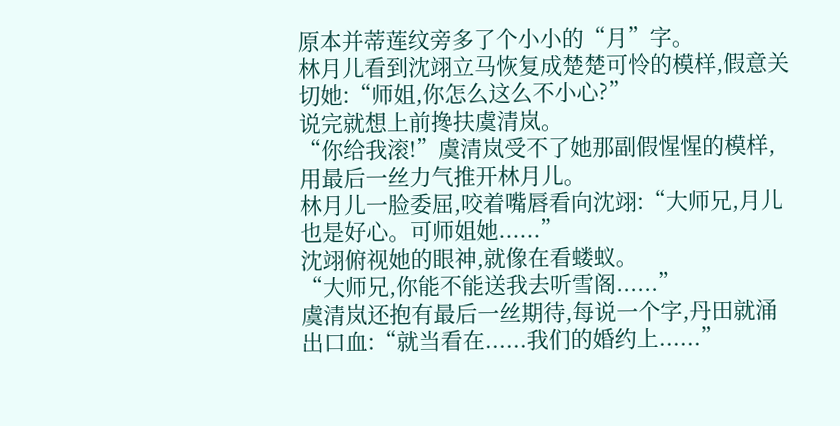原本并蒂莲纹旁多了个小小的“月”字。
林月儿看到沈翊立马恢复成楚楚可怜的模样,假意关切她:“师姐,你怎么这么不小心?”
说完就想上前搀扶虞清岚。
“你给我滚!”虞清岚受不了她那副假惺惺的模样,用最后一丝力气推开林月儿。
林月儿一脸委屈,咬着嘴唇看向沈翊:“大师兄,月儿也是好心。可师姐她......”
沈翊俯视她的眼神,就像在看蝼蚁。
“大师兄,你能不能送我去听雪阁......”
虞清岚还抱有最后一丝期待,每说一个字,丹田就涌出口血:“就当看在......我们的婚约上......”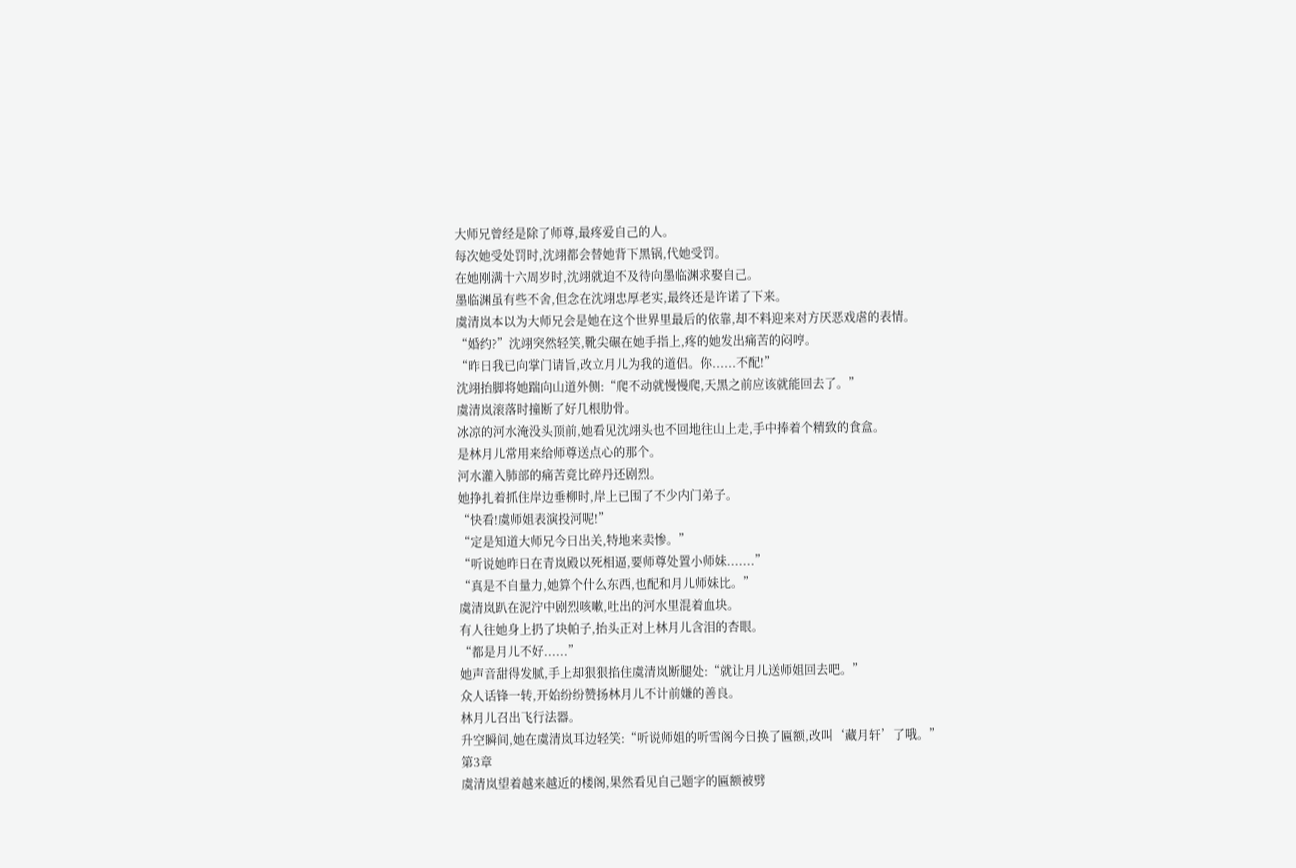大师兄曾经是除了师尊,最疼爱自己的人。
每次她受处罚时,沈翊都会替她背下黑锅,代她受罚。
在她刚满十六周岁时,沈翊就迫不及待向墨临渊求娶自己。
墨临渊虽有些不舍,但念在沈翊忠厚老实,最终还是许诺了下来。
虞清岚本以为大师兄会是她在这个世界里最后的依靠,却不料迎来对方厌恶戏虐的表情。
“婚约?”沈翊突然轻笑,靴尖碾在她手指上,疼的她发出痛苦的闷哼。
“昨日我已向掌门请旨,改立月儿为我的道侣。你......不配!”
沈翊抬脚将她踹向山道外侧:“爬不动就慢慢爬,天黑之前应该就能回去了。”
虞清岚滚落时撞断了好几根肋骨。
冰凉的河水淹没头顶前,她看见沈翊头也不回地往山上走,手中捧着个精致的食盒。
是林月儿常用来给师尊送点心的那个。
河水灌入肺部的痛苦竟比碎丹还剧烈。
她挣扎着抓住岸边垂柳时,岸上已围了不少内门弟子。
“快看!虞师姐表演投河呢!”
“定是知道大师兄今日出关,特地来卖惨。”
“听说她昨日在青岚殿以死相逼,要师尊处置小师妹.......”
“真是不自量力,她算个什么东西,也配和月儿师妹比。”
虞清岚趴在泥泞中剧烈咳嗽,吐出的河水里混着血块。
有人往她身上扔了块帕子,抬头正对上林月儿含泪的杏眼。
“都是月儿不好......”
她声音甜得发腻,手上却狠狠掐住虞清岚断腿处:“就让月儿送师姐回去吧。”
众人话锋一转,开始纷纷赞扬林月儿不计前嫌的善良。
林月儿召出飞行法器。
升空瞬间,她在虞清岚耳边轻笑:“听说师姐的听雪阁今日换了匾额,改叫‘藏月轩’了哦。”
第3章
虞清岚望着越来越近的楼阁,果然看见自己题字的匾额被劈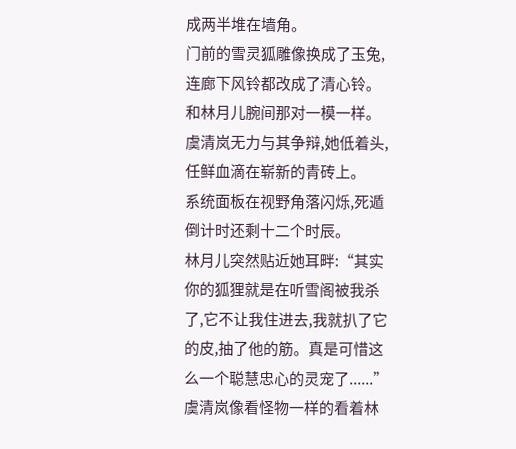成两半堆在墙角。
门前的雪灵狐雕像换成了玉兔,连廊下风铃都改成了清心铃。
和林月儿腕间那对一模一样。
虞清岚无力与其争辩,她低着头,任鲜血滴在崭新的青砖上。
系统面板在视野角落闪烁,死遁倒计时还剩十二个时辰。
林月儿突然贴近她耳畔:“其实你的狐狸就是在听雪阁被我杀了,它不让我住进去,我就扒了它的皮,抽了他的筋。真是可惜这么一个聪慧忠心的灵宠了......”
虞清岚像看怪物一样的看着林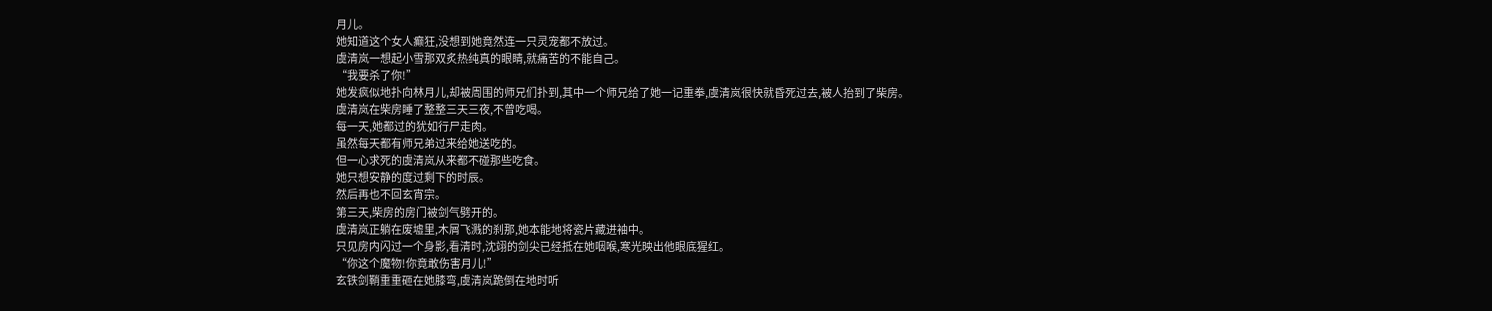月儿。
她知道这个女人癫狂,没想到她竟然连一只灵宠都不放过。
虞清岚一想起小雪那双炙热纯真的眼睛,就痛苦的不能自己。
“我要杀了你!”
她发疯似地扑向林月儿,却被周围的师兄们扑到,其中一个师兄给了她一记重拳,虞清岚很快就昏死过去,被人抬到了柴房。
虞清岚在柴房睡了整整三天三夜,不曾吃喝。
每一天,她都过的犹如行尸走肉。
虽然每天都有师兄弟过来给她送吃的。
但一心求死的虞清岚从来都不碰那些吃食。
她只想安静的度过剩下的时辰。
然后再也不回玄宵宗。
第三天,柴房的房门被剑气劈开的。
虞清岚正躺在废墟里,木屑飞溅的刹那,她本能地将瓷片藏进袖中。
只见房内闪过一个身影,看清时,沈翊的剑尖已经抵在她咽喉,寒光映出他眼底猩红。
“你这个魔物!你竟敢伤害月儿!”
玄铁剑鞘重重砸在她膝弯,虞清岚跪倒在地时听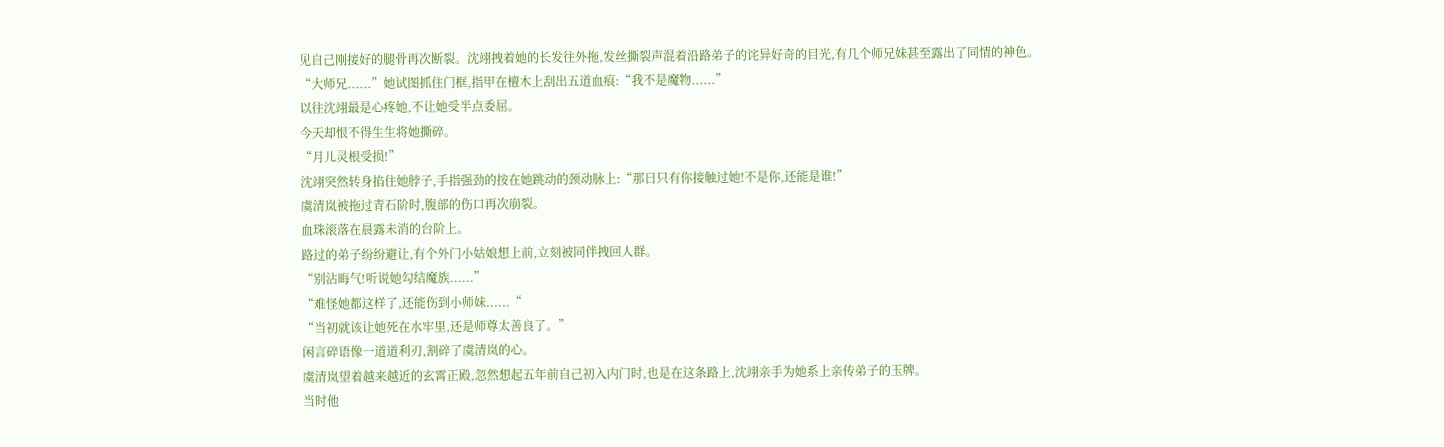见自己刚接好的腿骨再次断裂。沈翊拽着她的长发往外拖,发丝撕裂声混着沿路弟子的诧异好奇的目光,有几个师兄妹甚至露出了同情的神色。
“大师兄......”她试图抓住门框,指甲在檀木上刮出五道血痕:“我不是魔物......”
以往沈翊最是心疼她,不让她受半点委屈。
今天却恨不得生生将她撕碎。
“月儿灵根受损!”
沈翊突然转身掐住她脖子,手指强劲的按在她跳动的颈动脉上:“那日只有你接触过她!不是你,还能是谁!”
虞清岚被拖过青石阶时,腹部的伤口再次崩裂。
血珠滚落在晨露未消的台阶上。
路过的弟子纷纷避让,有个外门小姑娘想上前,立刻被同伴拽回人群。
“别沾晦气!听说她勾结魔族......”
“难怪她都这样了,还能伤到小师妹......“
“当初就该让她死在水牢里,还是师尊太善良了。”
闲言碎语像一道道利刃,割碎了虞清岚的心。
虞清岚望着越来越近的玄霄正殿,忽然想起五年前自己初入内门时,也是在这条路上,沈翊亲手为她系上亲传弟子的玉牌。
当时他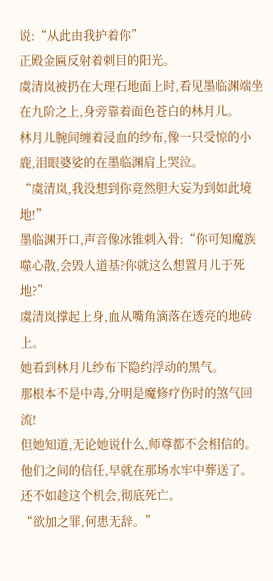说:“从此由我护着你”
正殿金匾反射着刺目的阳光。
虞清岚被扔在大理石地面上时,看见墨临渊端坐在九阶之上,身旁靠着面色苍白的林月儿。
林月儿腕间缠着浸血的纱布,像一只受惊的小鹿,泪眼婆娑的在墨临渊肩上哭泣。
“虞清岚,我没想到你竟然胆大妄为到如此境地!”
墨临渊开口,声音像冰锥刺入骨:“你可知魔族噬心散,会毁人道基?你就这么想置月儿于死地?”
虞清岚撑起上身,血从嘴角滴落在透亮的地砖上。
她看到林月儿纱布下隐约浮动的黑气。
那根本不是中毒,分明是魔修疗伤时的煞气回流!
但她知道,无论她说什么,师尊都不会相信的。
他们之间的信任,早就在那场水牢中葬送了。
还不如趁这个机会,彻底死亡。
“欲加之罪,何患无辞。”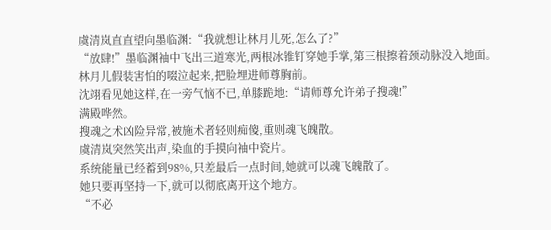虞清岚直直望向墨临渊:“我就想让林月儿死,怎么了?”
“放肆!”墨临渊袖中飞出三道寒光,两根冰锥钉穿她手掌,第三根擦着颈动脉没入地面。
林月儿假装害怕的啜泣起来,把脸埋进师尊胸前。
沈翊看见她这样,在一旁气恼不已,单膝跪地:“请师尊允许弟子搜魂!”
满殿哗然。
搜魂之术凶险异常,被施术者轻则痴傻,重则魂飞魄散。
虞清岚突然笑出声,染血的手摸向袖中瓷片。
系统能量已经蓄到98%,只差最后一点时间,她就可以魂飞魄散了。
她只要再坚持一下,就可以彻底离开这个地方。
“不必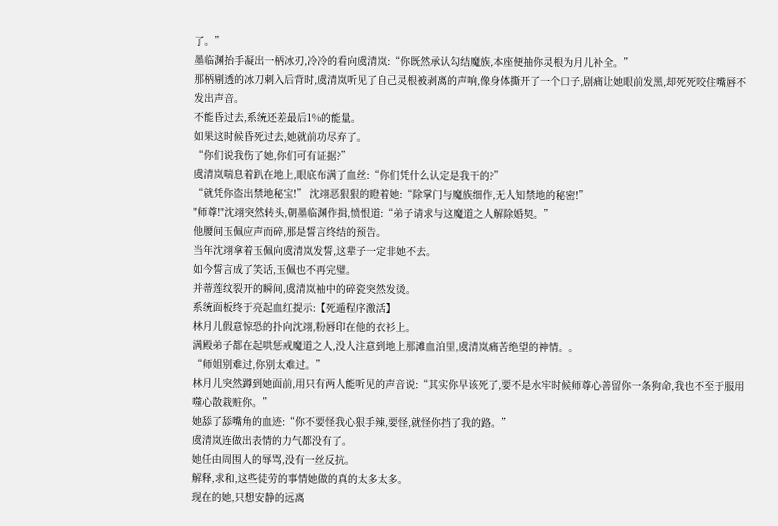了。”
墨临渊抬手凝出一柄冰刃,冷冷的看向虞清岚:“你既然承认勾结魔族,本座便抽你灵根为月儿补全。”
那柄剔透的冰刀刺入后背时,虞清岚听见了自己灵根被剥离的声响,像身体撕开了一个口子,剧痛让她眼前发黑,却死死咬住嘴唇不发出声音。
不能昏过去,系统还差最后1%的能量。
如果这时候昏死过去,她就前功尽弃了。
“你们说我伤了她,你们可有证据?”
虞清岚喘息着趴在地上,眼底布满了血丝:“你们凭什么认定是我干的?”
“就凭你盗出禁地秘宝!” 沈翊恶狠狠的瞪着她:“除掌门与魔族细作,无人知禁地的秘密!”
"师尊!"沈翊突然转头,朝墨临渊作揖,愤恨道:“弟子请求与这魔道之人解除婚契。”
他腰间玉佩应声而碎,那是誓言终结的预告。
当年沈翊拿着玉佩向虞清岚发誓,这辈子一定非她不去。
如今誓言成了笑话,玉佩也不再完璧。
并蒂莲纹裂开的瞬间,虞清岚袖中的碎瓷突然发烫。
系统面板终于亮起血红提示:【死遁程序激活】
林月儿假意惊恐的扑向沈翊,粉唇印在他的衣衫上。
满殿弟子都在起哄惩戒魔道之人,没人注意到地上那滩血泊里,虞清岚痛苦绝望的神情。。
“师姐别难过,你别太难过。”
林月儿突然蹲到她面前,用只有两人能听见的声音说:“其实你早该死了,要不是水牢时候师尊心善留你一条狗命,我也不至于服用噬心散栽赃你。”
她舔了舔嘴角的血迹:“你不要怪我心狠手辣,要怪,就怪你挡了我的路。”
虞清岚连做出表情的力气都没有了。
她任由周围人的辱骂,没有一丝反抗。
解释,求和,这些徒劳的事情她做的真的太多太多。
现在的她,只想安静的远离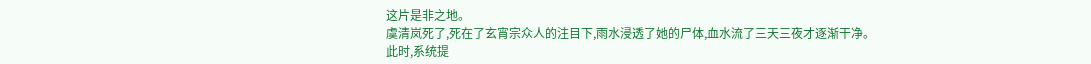这片是非之地。
虞清岚死了,死在了玄宵宗众人的注目下,雨水浸透了她的尸体,血水流了三天三夜才逐渐干净。
此时,系统提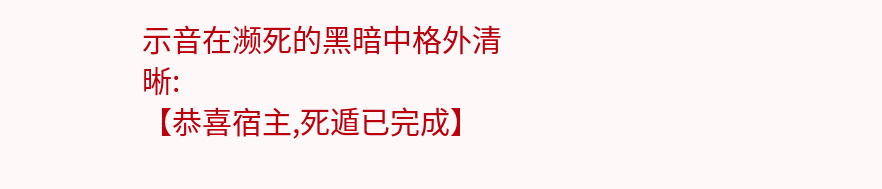示音在濒死的黑暗中格外清晰:
【恭喜宿主,死遁已完成】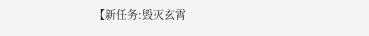【新任务:毁灭玄霄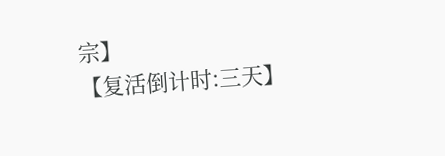宗】
【复活倒计时:三天】